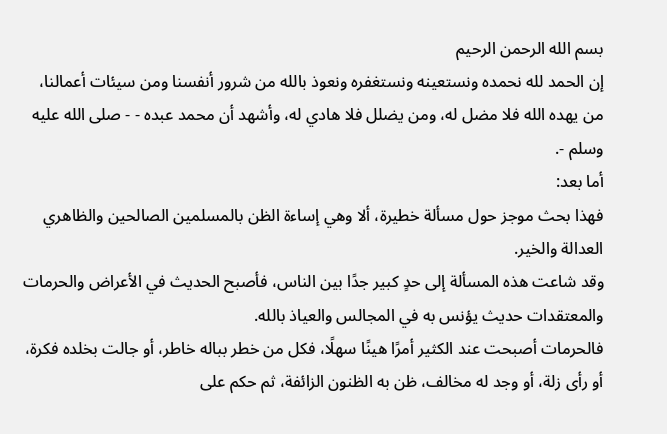بسم الله الرحمن الرحيم
إن الحمد لله نحمده ونستعينه ونستغفره ونعوذ بالله من شرور أنفسنا ومن سيئات أعمالنا، من يهده الله فلا مضل له، ومن يضلل فلا هادي له، وأشهد أن محمد عبده - - صلى الله عليه وسلم -.
أما بعد:
فهذا بحث موجز حول مسألة خطيرة، ألا وهي إساءة الظن بالمسلمين الصالحين والظاهري العدالة والخير.
وقد شاعت هذه المسألة إلى حدٍ كبير جدًا بين الناس، فأصبح الحديث في الأعراض والحرمات والمعتقدات حديث يؤنس به في المجالس والعياذ بالله.
فالحرمات أصبحت عند الكثير أمرًا هينًا سهلًا، فكل من خطر بباله خاطر، أو جالت بخلده فكرة، أو رأى زلة، أو وجد له مخالف، ظن به الظنون الزائفة، ثم حكم على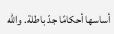أساسها أحكامًا جدّ باطلة. والله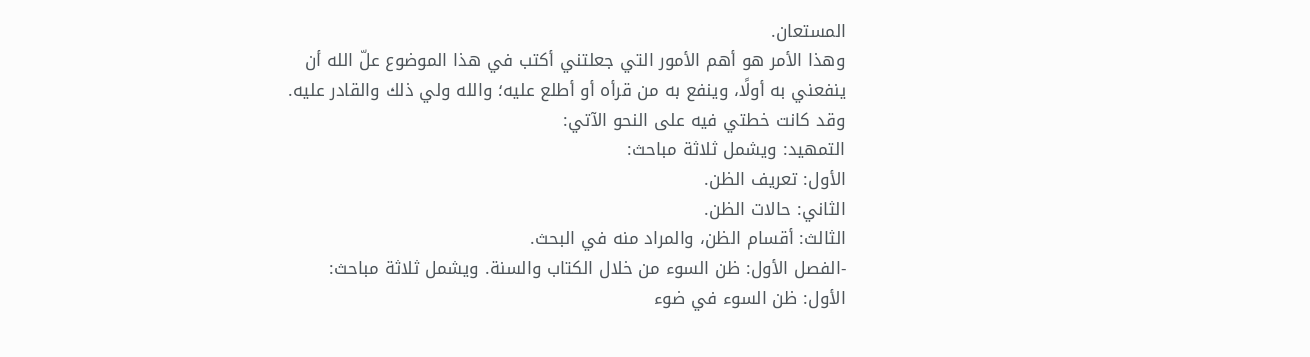المستعان.
وهذا الأمر هو أهم الأمور التي جعلتني أكتب في هذا الموضوع علّ الله أن ينفعني به أولًا، وينفع به من قرأه أو أطلع عليه؛ والله ولي ذلك والقادر عليه.
وقد كانت خطتي فيه على النحو الآتي:
التمهيد: ويشمل ثلاثة مباحث:
الأول: تعريف الظن.
الثاني: حالات الظن.
الثالث: أقسام الظن، والمراد منه في البحث.
-الفصل الأول: ظن السوء من خلال الكتاب والسنة. ويشمل ثلاثة مباحث:
الأول: ظن السوء في ضوء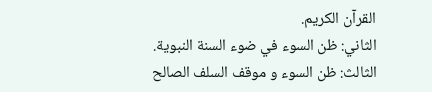القرآن الكريم.
الثاني: ظن السوء في ضوء السنة النبوية.
الثالث: ظن السوء و موقف السلف الصالح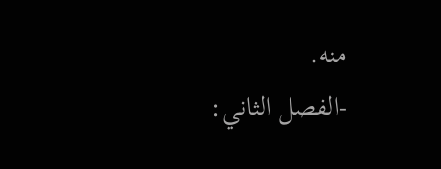منه.
-الفصل الثاني: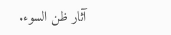آثار ظن السوء.